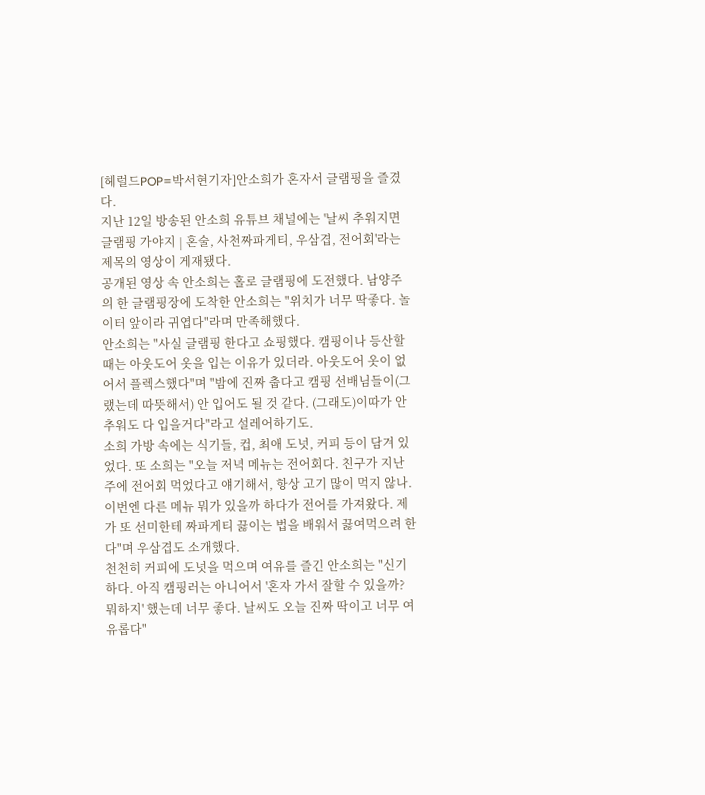[헤럴드POP=박서현기자]안소희가 혼자서 글램핑을 즐겼다.
지난 12일 방송된 안소희 유튜브 채널에는 '날씨 추워지면 글램핑 가야지 | 혼술, 사천짜파게티, 우삼겹, 전어회'라는 제목의 영상이 게재됐다.
공개된 영상 속 안소희는 홀로 글램핑에 도전했다. 남양주의 한 글램핑장에 도착한 안소희는 "위치가 너무 딱좋다. 놀이터 앞이라 귀엽다"라며 만족해했다.
안소희는 "사실 글램핑 한다고 쇼핑했다. 캠핑이나 등산할 때는 아웃도어 옷을 입는 이유가 있더라. 아웃도어 옷이 없어서 플렉스했다"며 "밤에 진짜 춥다고 캠핑 선배님들이(그랬는데 따뜻해서) 안 입어도 될 것 같다. (그래도)이따가 안 추워도 다 입을거다"라고 설레어하기도.
소희 가방 속에는 식기들, 컵, 최애 도넛, 커피 등이 담겨 있었다. 또 소희는 "오늘 저녁 메뉴는 전어회다. 친구가 지난주에 전어회 먹었다고 얘기해서, 항상 고기 많이 먹지 않나. 이번엔 다른 메뉴 뭐가 있을까 하다가 전어를 가져왔다. 제가 또 선미한테 짜파게티 끓이는 법을 배워서 끓여먹으려 한다"며 우삼겹도 소개했다.
천천히 커피에 도넛을 먹으며 여유를 즐긴 안소희는 "신기하다. 아직 캠핑러는 아니어서 '혼자 가서 잘할 수 있을까? 뭐하지' 했는데 너무 좋다. 날씨도 오늘 진짜 딱이고 너무 여유롭다"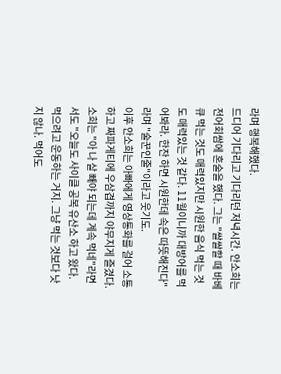라며 행복해했다.
드디어 기다리고 기다리던 저녁시간. 안소희는 전어회쌈에 혼술을 했다. 그는 "쌀쌀할 때 바베큐 먹는 것도 매력있지만 시원한 음식 먹는 것도 매력있는 것 같다. 11월이니까 대방어를 먹어봐라. 한잔 하면 시원한데 속은 따뜻해진다"라며 "술꾼인줄"이라고 웃기도.
이후 안소희는 아빠에게 영상통화를 걸어 소통하고 짜파게티에 우삼겹까지 야무지게 즐겼다. 소희는 "아 나 살 빼야 되는데 계속 먹네"라면서도 "오늘도 사이클 공복 유산소 하고 왔다. 먹으려고 운동하는 거지. 그냥 먹는 것보다 낫지 않나. 먹어도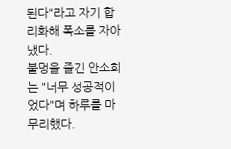된다"라고 자기 합리화해 폭소를 자아냈다.
불멍을 즐긴 안소희는 "너무 성공적이었다"며 하루를 마무리했다.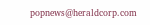popnews@heraldcorp.com